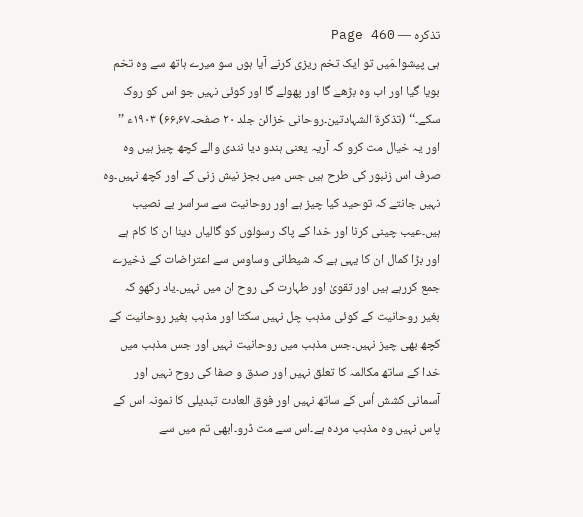تذکرہ — Page 460
ہی پیشوا۔مَیں تو ایک تخم ریزی کرنے آیا ہوں سو میرے ہاتھ سے وہ تخم بویا گیا اور اب وہ بڑھے گا اور پھولے گا اور کوئی نہیں جو اس کو روک سکے۔‘‘ (تذکرۃ الشہادتین۔روحانی خزائن جلد ۲۰ صفحہ۶۶،۶۷) ۱۹۰۳ء ’’ اور یہ خیال مت کرو کہ آریہ یعنی ہندو دیا نندی والے کچھ چیز ہیں وہ صرف اس زنبور کی طرح ہیں جس میں بجز نیش زنی کے اور کچھ نہیں۔وہ نہیں جانتے کہ توحید کیا چیز ہے اور روحانیت سے سراسر بے نصیب ہیں۔عیب چینی کرنا اور خدا کے پاک رسولوں کو گالیاں دینا ان کا کام ہے اور بڑا کمال ان کا یہی ہے کہ شیطانی وساوس سے اعتراضات کے ذخیرے جمع کررہے ہیں اور تقویٰ اور طہارت کی روح ان میں نہیں۔یاد رکھو کہ بغیر روحانیت کے کوئی مذہب چل نہیں سکتا اور مذہب بغیر روحانیت کے کچھ بھی چیز نہیں۔جس مذہب میں روحانیت نہیں اور جس مذہب میں خدا کے ساتھ مکالمہ کا تعلق نہیں اور صدق و صفا کی روح نہیں اور آسمانی کشش اُس کے ساتھ نہیں اور فوق العادت تبدیلی کا نمونہ اس کے پاس نہیں وہ مذہب مردہ ہے۔اس سے مت ڈرو۔ابھی تم میں سے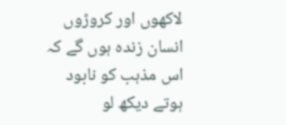لاکھوں اور کروڑوں انسان زندہ ہوں گے کہ اس مذہب کو نابود ہوتے دیکھ لو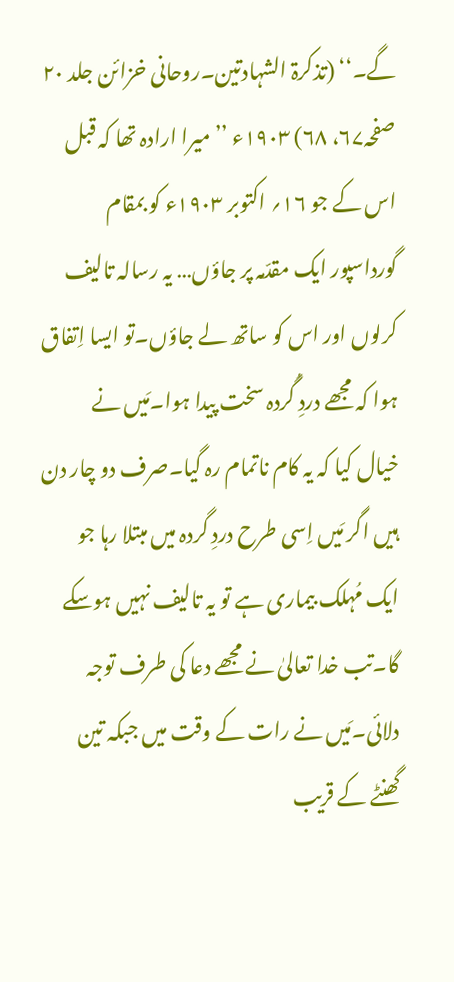گے۔‘‘ (تذکرۃ الشہادتین۔روحانی خزائن جلد ۲۰ صفحہ۶۷، ۶۸) ۱۹۰۳ء ’’ میرا ارادہ تھا کہ قبل اس کے جو ۱۶؍ اکتوبر ۱۹۰۳ء کو بمقام گورداسپور ایک مقدّمہ پر جاؤں… یہ رسالہ تالیف کرلوں اور اس کو ساتھ لے جاؤں۔تو ایسا اِتفاق ہوا کہ مجھے دردِ گُردہ سخت پیدا ہوا۔مَیں نے خیال کیا کہ یہ کام ناتمام رہ گیا۔صرف دو چار دن ہیں اگر مَیں اِسی طرح دردِ گردہ میں مبتلا رہا جو ایک مُہلک بیماری ہے تو یہ تالیف نہیں ہوسکے گا۔تب خدا تعالیٰ نے مجھے دعا کی طرف توجہ دلائی۔مَیں نے رات کے وقت میں جبکہ تین گھنٹے کے قریب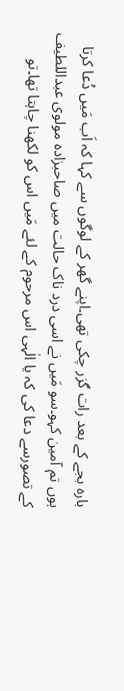بارہ بجے کے بعد رات گزر چکی تھی۔اپنے گھر کے لوگوں سے کہا کہ اَب مَیں دُعا کرتا ہوں تم آمین کہو۔سو مَیں نے اسی درد ناک حالت میں صاحبزادہ مولوی عبداللطیف کے تصورسے دعا کی کہ یا الٰہی اس مرحوم کے لئے مَیں اس کو لکھنا چاہتا تھا۔تو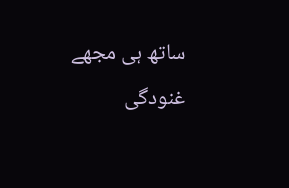ساتھ ہی مجھے غنودگی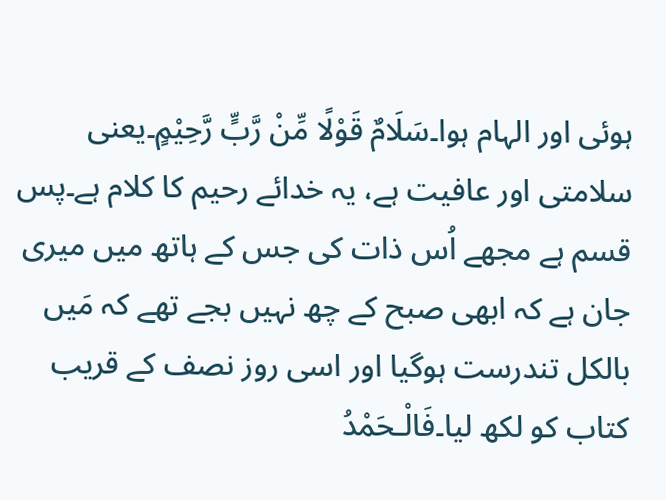ہوئی اور الہام ہوا۔سَلَامٌ قَوْلًا مِّنْ رَّبٍّ رَّحِیْمٍ۔یعنی سلامتی اور عافیت ہے، یہ خدائے رحیم کا کلام ہے۔پس قسم ہے مجھے اُس ذات کی جس کے ہاتھ میں میری جان ہے کہ ابھی صبح کے چھ نہیں بجے تھے کہ مَیں بالکل تندرست ہوگیا اور اسی روز نصف کے قریب کتاب کو لکھ لیا۔فَالْـحَمْدُ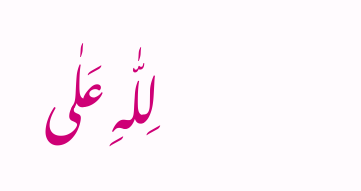لِلّٰہِ عَلٰی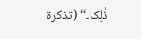ذٰلِک۔‘‘ (تذکرۃ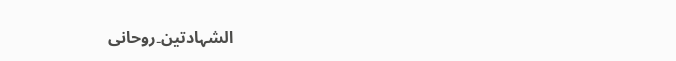الشہادتین۔روحانی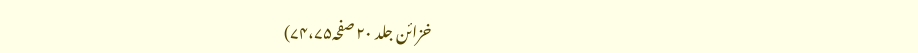خزائن جلد ۲۰ صفحہ۷۴،۷۵)